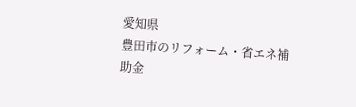愛知県
豊田市のリフォーム・省エネ補助金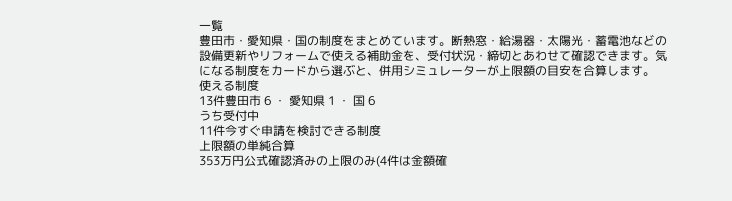一覧
豊田市・愛知県・国の制度をまとめています。断熱窓・給湯器・太陽光・蓄電池などの設備更新やリフォームで使える補助金を、受付状況・締切とあわせて確認できます。気になる制度をカードから選ぶと、併用シミュレーターが上限額の目安を合算します。
使える制度
13件豊田市 6 ・ 愛知県 1 ・ 国 6
うち受付中
11件今すぐ申請を検討できる制度
上限額の単純合算
353万円公式確認済みの上限のみ(4件は金額確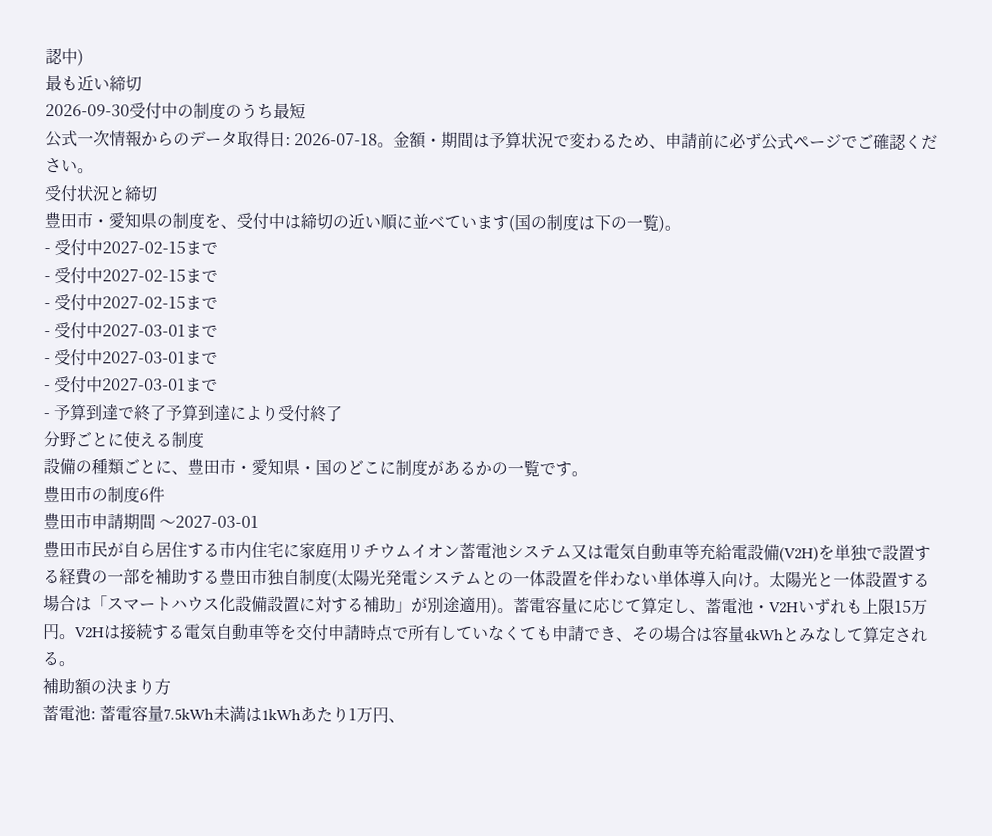認中)
最も近い締切
2026-09-30受付中の制度のうち最短
公式一次情報からのデータ取得日: 2026-07-18。金額・期間は予算状況で変わるため、申請前に必ず公式ページでご確認ください。
受付状況と締切
豊田市・愛知県の制度を、受付中は締切の近い順に並べています(国の制度は下の一覧)。
- 受付中2027-02-15まで
- 受付中2027-02-15まで
- 受付中2027-02-15まで
- 受付中2027-03-01まで
- 受付中2027-03-01まで
- 受付中2027-03-01まで
- 予算到達で終了予算到達により受付終了
分野ごとに使える制度
設備の種類ごとに、豊田市・愛知県・国のどこに制度があるかの一覧です。
豊田市の制度6件
豊田市申請期間 〜2027-03-01
豊田市民が自ら居住する市内住宅に家庭用リチウムイオン蓄電池システム又は電気自動車等充給電設備(V2H)を単独で設置する経費の一部を補助する豊田市独自制度(太陽光発電システムとの一体設置を伴わない単体導入向け。太陽光と一体設置する場合は「スマートハウス化設備設置に対する補助」が別途適用)。蓄電容量に応じて算定し、蓄電池・V2Hいずれも上限15万円。V2Hは接続する電気自動車等を交付申請時点で所有していなくても申請でき、その場合は容量4kWhとみなして算定される。
補助額の決まり方
蓄電池: 蓄電容量7.5kWh未満は1kWhあたり1万円、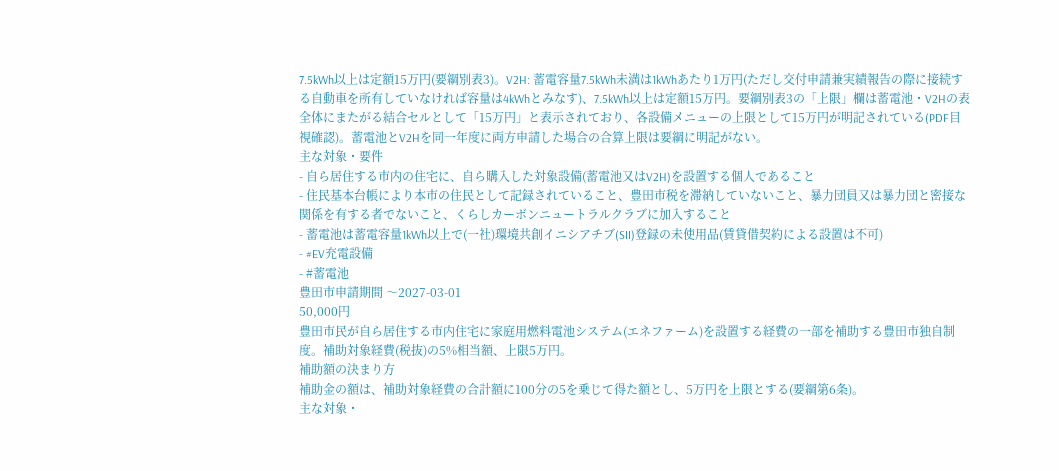7.5kWh以上は定額15万円(要綱別表3)。V2H: 蓄電容量7.5kWh未満は1kWhあたり1万円(ただし交付申請兼実績報告の際に接続する自動車を所有していなければ容量は4kWhとみなす)、7.5kWh以上は定額15万円。要綱別表3の「上限」欄は蓄電池・V2Hの表全体にまたがる結合セルとして「15万円」と表示されており、各設備メニューの上限として15万円が明記されている(PDF目視確認)。蓄電池とV2Hを同一年度に両方申請した場合の合算上限は要綱に明記がない。
主な対象・要件
- 自ら居住する市内の住宅に、自ら購入した対象設備(蓄電池又はV2H)を設置する個人であること
- 住民基本台帳により本市の住民として記録されていること、豊田市税を滞納していないこと、暴力団員又は暴力団と密接な関係を有する者でないこと、くらしカーボンニュートラルクラブに加入すること
- 蓄電池は蓄電容量1kWh以上で(一社)環境共創イニシアチブ(SII)登録の未使用品(賃貸借契約による設置は不可)
- #EV充電設備
- #蓄電池
豊田市申請期間 〜2027-03-01
50,000円
豊田市民が自ら居住する市内住宅に家庭用燃料電池システム(エネファーム)を設置する経費の一部を補助する豊田市独自制度。補助対象経費(税抜)の5%相当額、上限5万円。
補助額の決まり方
補助金の額は、補助対象経費の合計額に100分の5を乗じて得た額とし、5万円を上限とする(要綱第6条)。
主な対象・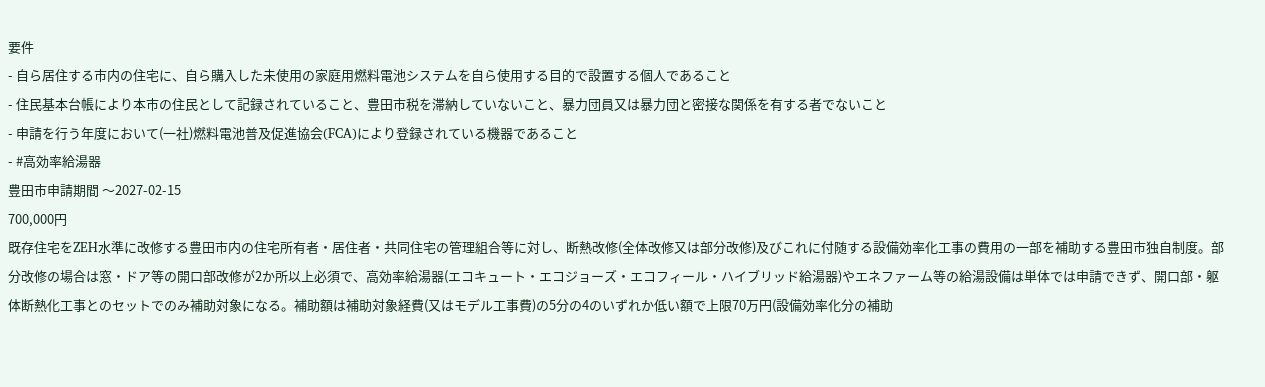要件
- 自ら居住する市内の住宅に、自ら購入した未使用の家庭用燃料電池システムを自ら使用する目的で設置する個人であること
- 住民基本台帳により本市の住民として記録されていること、豊田市税を滞納していないこと、暴力団員又は暴力団と密接な関係を有する者でないこと
- 申請を行う年度において(一社)燃料電池普及促進協会(FCA)により登録されている機器であること
- #高効率給湯器
豊田市申請期間 〜2027-02-15
700,000円
既存住宅をZEH水準に改修する豊田市内の住宅所有者・居住者・共同住宅の管理組合等に対し、断熱改修(全体改修又は部分改修)及びこれに付随する設備効率化工事の費用の一部を補助する豊田市独自制度。部分改修の場合は窓・ドア等の開口部改修が2か所以上必須で、高効率給湯器(エコキュート・エコジョーズ・エコフィール・ハイブリッド給湯器)やエネファーム等の給湯設備は単体では申請できず、開口部・躯体断熱化工事とのセットでのみ補助対象になる。補助額は補助対象経費(又はモデル工事費)の5分の4のいずれか低い額で上限70万円(設備効率化分の補助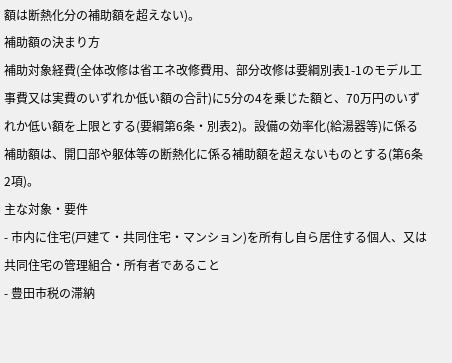額は断熱化分の補助額を超えない)。
補助額の決まり方
補助対象経費(全体改修は省エネ改修費用、部分改修は要綱別表1-1のモデル工事費又は実費のいずれか低い額の合計)に5分の4を乗じた額と、70万円のいずれか低い額を上限とする(要綱第6条・別表2)。設備の効率化(給湯器等)に係る補助額は、開口部や躯体等の断熱化に係る補助額を超えないものとする(第6条2項)。
主な対象・要件
- 市内に住宅(戸建て・共同住宅・マンション)を所有し自ら居住する個人、又は共同住宅の管理組合・所有者であること
- 豊田市税の滞納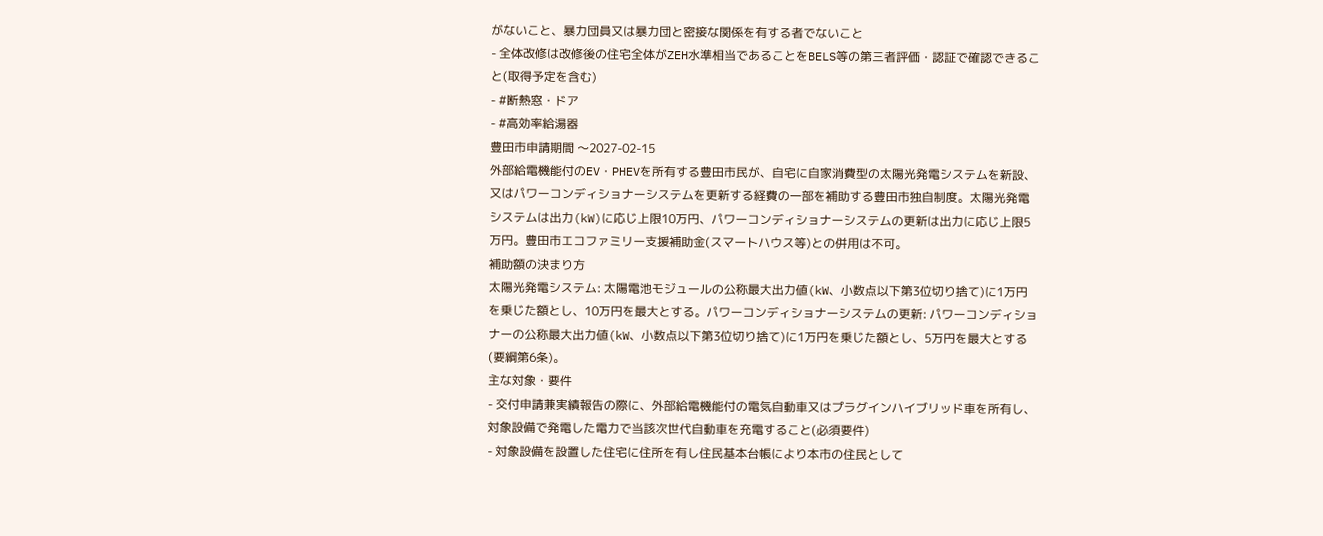がないこと、暴力団員又は暴力団と密接な関係を有する者でないこと
- 全体改修は改修後の住宅全体がZEH水準相当であることをBELS等の第三者評価・認証で確認できること(取得予定を含む)
- #断熱窓・ドア
- #高効率給湯器
豊田市申請期間 〜2027-02-15
外部給電機能付のEV・PHEVを所有する豊田市民が、自宅に自家消費型の太陽光発電システムを新設、又はパワーコンディショナーシステムを更新する経費の一部を補助する豊田市独自制度。太陽光発電システムは出力(kW)に応じ上限10万円、パワーコンディショナーシステムの更新は出力に応じ上限5万円。豊田市エコファミリー支援補助金(スマートハウス等)との併用は不可。
補助額の決まり方
太陽光発電システム: 太陽電池モジュールの公称最大出力値(kW、小数点以下第3位切り捨て)に1万円を乗じた額とし、10万円を最大とする。パワーコンディショナーシステムの更新: パワーコンディショナーの公称最大出力値(kW、小数点以下第3位切り捨て)に1万円を乗じた額とし、5万円を最大とする(要綱第6条)。
主な対象・要件
- 交付申請兼実績報告の際に、外部給電機能付の電気自動車又はプラグインハイブリッド車を所有し、対象設備で発電した電力で当該次世代自動車を充電すること(必須要件)
- 対象設備を設置した住宅に住所を有し住民基本台帳により本市の住民として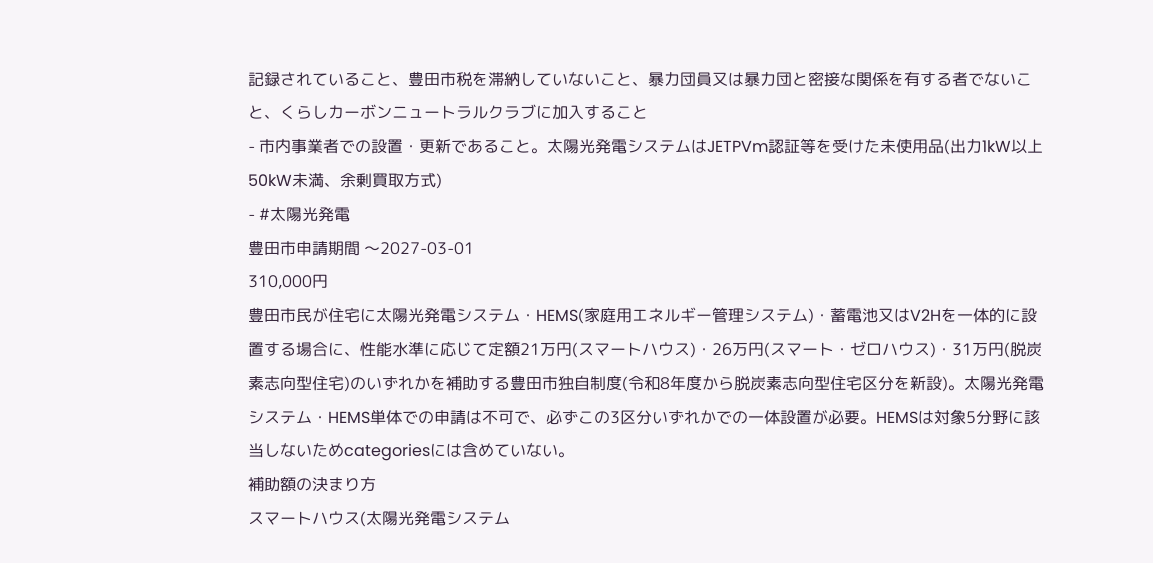記録されていること、豊田市税を滞納していないこと、暴力団員又は暴力団と密接な関係を有する者でないこと、くらしカーボンニュートラルクラブに加入すること
- 市内事業者での設置・更新であること。太陽光発電システムはJETPVm認証等を受けた未使用品(出力1kW以上50kW未満、余剰買取方式)
- #太陽光発電
豊田市申請期間 〜2027-03-01
310,000円
豊田市民が住宅に太陽光発電システム・HEMS(家庭用エネルギー管理システム)・蓄電池又はV2Hを一体的に設置する場合に、性能水準に応じて定額21万円(スマートハウス)・26万円(スマート・ゼロハウス)・31万円(脱炭素志向型住宅)のいずれかを補助する豊田市独自制度(令和8年度から脱炭素志向型住宅区分を新設)。太陽光発電システム・HEMS単体での申請は不可で、必ずこの3区分いずれかでの一体設置が必要。HEMSは対象5分野に該当しないためcategoriesには含めていない。
補助額の決まり方
スマートハウス(太陽光発電システム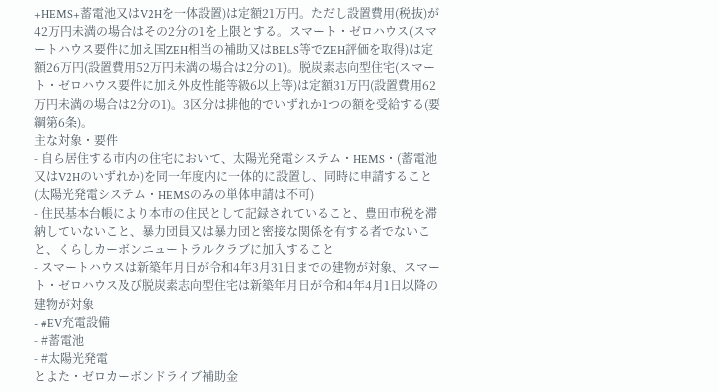+HEMS+蓄電池又はV2Hを一体設置)は定額21万円。ただし設置費用(税抜)が42万円未満の場合はその2分の1を上限とする。スマート・ゼロハウス(スマートハウス要件に加え国ZEH相当の補助又はBELS等でZEH評価を取得)は定額26万円(設置費用52万円未満の場合は2分の1)。脱炭素志向型住宅(スマート・ゼロハウス要件に加え外皮性能等級6以上等)は定額31万円(設置費用62万円未満の場合は2分の1)。3区分は排他的でいずれか1つの額を受給する(要綱第6条)。
主な対象・要件
- 自ら居住する市内の住宅において、太陽光発電システム・HEMS・(蓄電池又はV2Hのいずれか)を同一年度内に一体的に設置し、同時に申請すること(太陽光発電システム・HEMSのみの単体申請は不可)
- 住民基本台帳により本市の住民として記録されていること、豊田市税を滞納していないこと、暴力団員又は暴力団と密接な関係を有する者でないこと、くらしカーボンニュートラルクラブに加入すること
- スマートハウスは新築年月日が令和4年3月31日までの建物が対象、スマート・ゼロハウス及び脱炭素志向型住宅は新築年月日が令和4年4月1日以降の建物が対象
- #EV充電設備
- #蓄電池
- #太陽光発電
とよた・ゼロカーボンドライブ補助金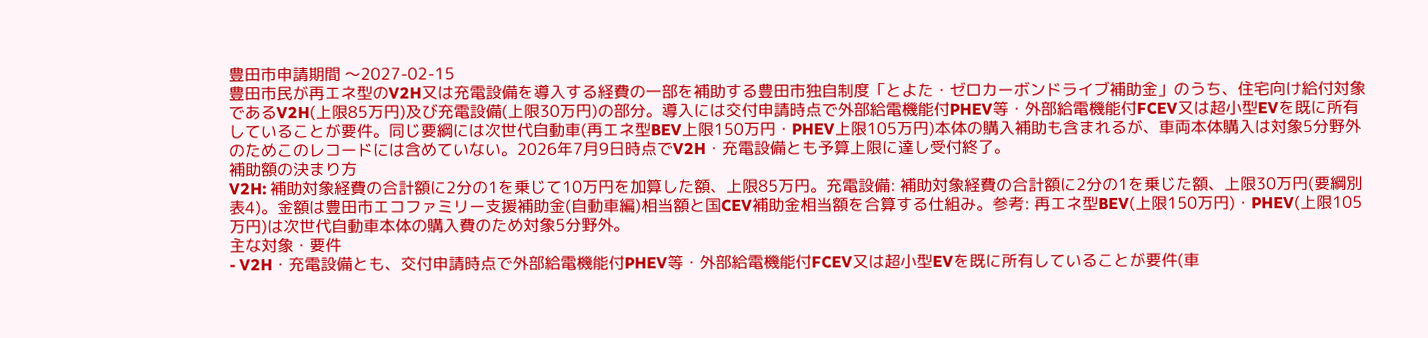豊田市申請期間 〜2027-02-15
豊田市民が再エネ型のV2H又は充電設備を導入する経費の一部を補助する豊田市独自制度「とよた・ゼロカーボンドライブ補助金」のうち、住宅向け給付対象であるV2H(上限85万円)及び充電設備(上限30万円)の部分。導入には交付申請時点で外部給電機能付PHEV等・外部給電機能付FCEV又は超小型EVを既に所有していることが要件。同じ要綱には次世代自動車(再エネ型BEV上限150万円・PHEV上限105万円)本体の購入補助も含まれるが、車両本体購入は対象5分野外のためこのレコードには含めていない。2026年7月9日時点でV2H・充電設備とも予算上限に達し受付終了。
補助額の決まり方
V2H: 補助対象経費の合計額に2分の1を乗じて10万円を加算した額、上限85万円。充電設備: 補助対象経費の合計額に2分の1を乗じた額、上限30万円(要綱別表4)。金額は豊田市エコファミリー支援補助金(自動車編)相当額と国CEV補助金相当額を合算する仕組み。参考: 再エネ型BEV(上限150万円)・PHEV(上限105万円)は次世代自動車本体の購入費のため対象5分野外。
主な対象・要件
- V2H・充電設備とも、交付申請時点で外部給電機能付PHEV等・外部給電機能付FCEV又は超小型EVを既に所有していることが要件(車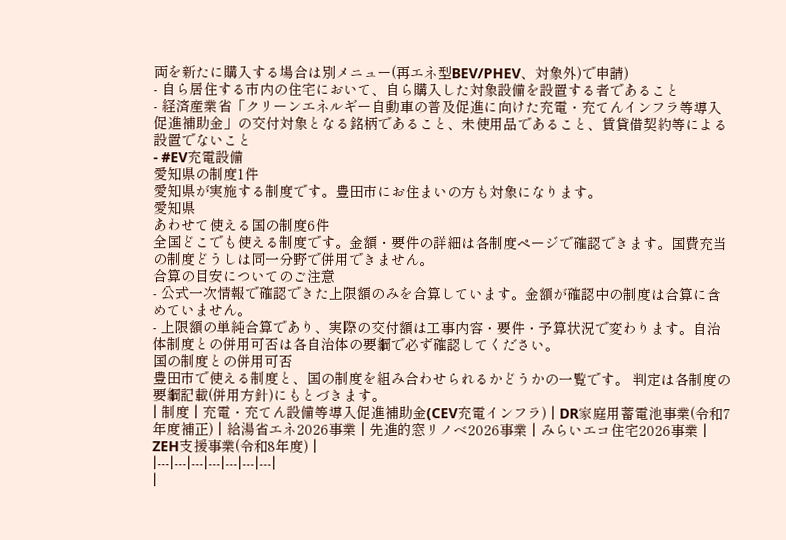両を新たに購入する場合は別メニュー(再エネ型BEV/PHEV、対象外)で申請)
- 自ら居住する市内の住宅において、自ら購入した対象設備を設置する者であること
- 経済産業省「クリーンエネルギー自動車の普及促進に向けた充電・充てんインフラ等導入促進補助金」の交付対象となる銘柄であること、未使用品であること、賃貸借契約等による設置でないこと
- #EV充電設備
愛知県の制度1件
愛知県が実施する制度です。豊田市にお住まいの方も対象になります。
愛知県
あわせて使える国の制度6件
全国どこでも使える制度です。金額・要件の詳細は各制度ページで確認できます。国費充当の制度どうしは同一分野で併用できません。
合算の目安についてのご注意
- 公式一次情報で確認できた上限額のみを合算しています。金額が確認中の制度は合算に含めていません。
- 上限額の単純合算であり、実際の交付額は工事内容・要件・予算状況で変わります。自治体制度との併用可否は各自治体の要綱で必ず確認してください。
国の制度との併用可否
豊田市で使える制度と、国の制度を組み合わせられるかどうかの一覧です。 判定は各制度の要綱記載(併用方針)にもとづきます。
| 制度 | 充電・充てん設備等導入促進補助金(CEV充電インフラ) | DR家庭用蓄電池事業(令和7年度補正) | 給湯省エネ2026事業 | 先進的窓リノベ2026事業 | みらいエコ住宅2026事業 | ZEH支援事業(令和8年度) |
|---|---|---|---|---|---|---|
|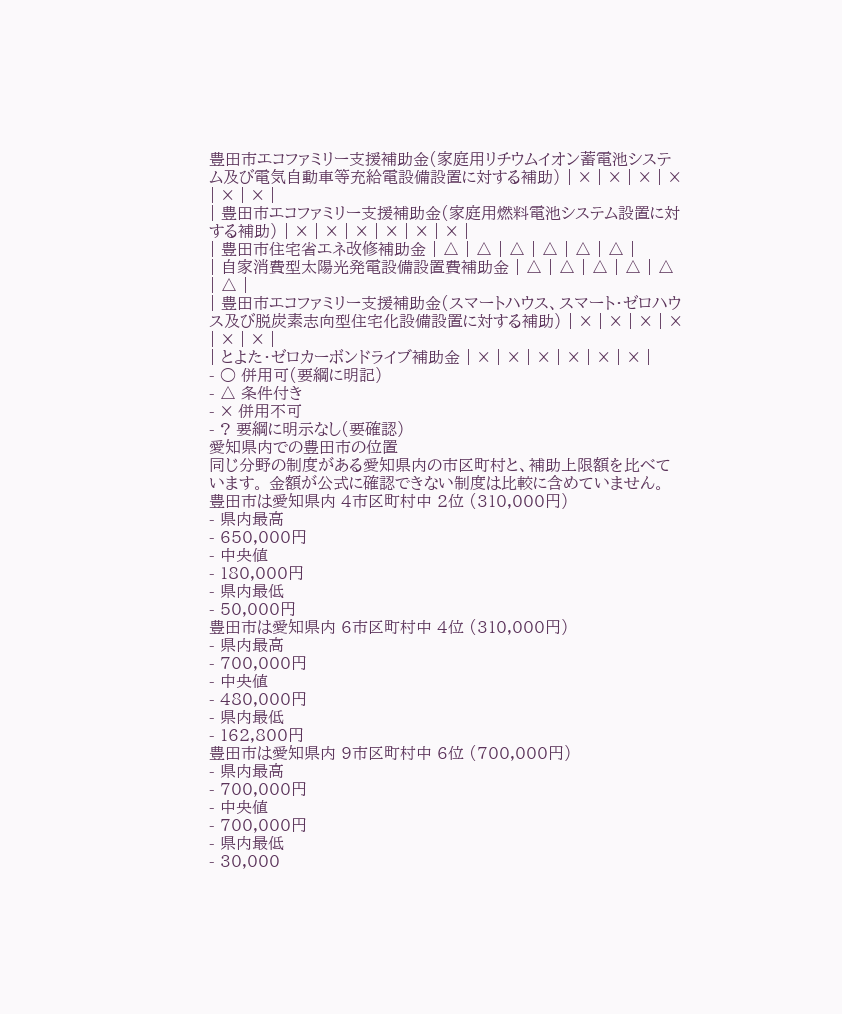豊田市エコファミリー支援補助金(家庭用リチウムイオン蓄電池システム及び電気自動車等充給電設備設置に対する補助) | × | × | × | × | × | × |
| 豊田市エコファミリー支援補助金(家庭用燃料電池システム設置に対する補助) | × | × | × | × | × | × |
| 豊田市住宅省エネ改修補助金 | △ | △ | △ | △ | △ | △ |
| 自家消費型太陽光発電設備設置費補助金 | △ | △ | △ | △ | △ | △ |
| 豊田市エコファミリー支援補助金(スマートハウス、スマート・ゼロハウス及び脱炭素志向型住宅化設備設置に対する補助) | × | × | × | × | × | × |
| とよた・ゼロカーボンドライブ補助金 | × | × | × | × | × | × |
- ○ 併用可(要綱に明記)
- △ 条件付き
- × 併用不可
- ? 要綱に明示なし(要確認)
愛知県内での豊田市の位置
同じ分野の制度がある愛知県内の市区町村と、補助上限額を比べています。 金額が公式に確認できない制度は比較に含めていません。
豊田市は愛知県内 4市区町村中 2位 (310,000円)
- 県内最高
- 650,000円
- 中央値
- 180,000円
- 県内最低
- 50,000円
豊田市は愛知県内 6市区町村中 4位 (310,000円)
- 県内最高
- 700,000円
- 中央値
- 480,000円
- 県内最低
- 162,800円
豊田市は愛知県内 9市区町村中 6位 (700,000円)
- 県内最高
- 700,000円
- 中央値
- 700,000円
- 県内最低
- 30,000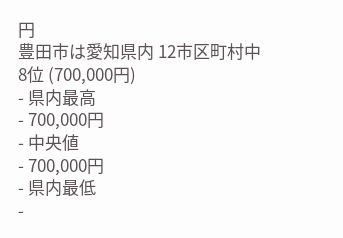円
豊田市は愛知県内 12市区町村中 8位 (700,000円)
- 県内最高
- 700,000円
- 中央値
- 700,000円
- 県内最低
-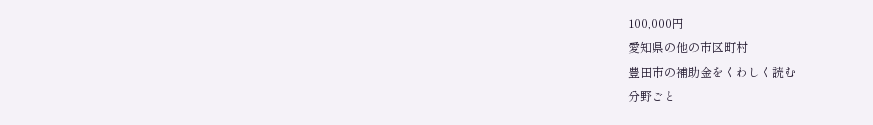100,000円
愛知県の他の市区町村
豊田市の補助金をくわしく読む
分野ごと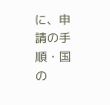に、申請の手順・国の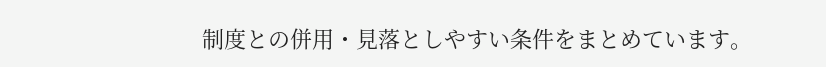制度との併用・見落としやすい条件をまとめています。